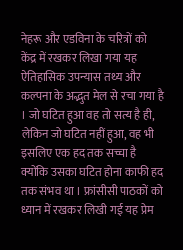नेहरू और एडविना के चरित्रों को केंद्र में रखकर लिखा गया यह ऐतिहासिक उपन्यास तथ्य और कल्पना के अद्भुत मेल से रचा गया है । जो घटित हुआ वह तो सत्य है ही, लेकिन जो घटित नहीं हुआ, वह भी इसलिए एक हद तक सच्चा है क्योंकि उसका घटित होना काफी हद तक संभव था । फ्रांसीसी पाठकों को ध्यान में रखकर लिखी गई यह प्रेम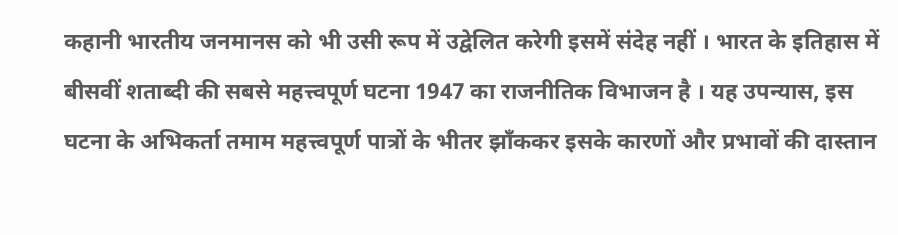कहानी भारतीय जनमानस को भी उसी रूप में उद्वेलित करेगी इसमें संदेह नहीं । भारत के इतिहास में बीसवीं शताब्दी की सबसे महत्त्वपूर्ण घटना 1947 का राजनीतिक विभाजन है । यह उपन्यास, इस घटना के अभिकर्ता तमाम महत्त्वपूर्ण पात्रों के भीतर झाँककर इसके कारणों और प्रभावों की दास्तान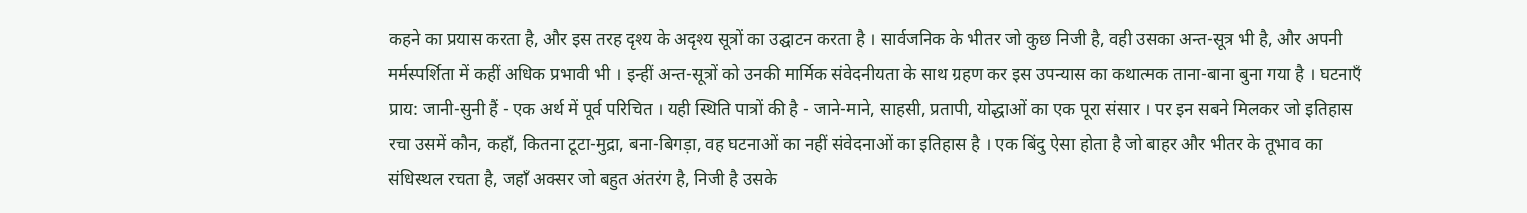कहने का प्रयास करता है, और इस तरह दृश्य के अदृश्य सूत्रों का उद्घाटन करता है । सार्वजनिक के भीतर जो कुछ निजी है, वही उसका अन्त-सूत्र भी है, और अपनी मर्मस्पर्शिता में कहीं अधिक प्रभावी भी । इन्हीं अन्त-सूत्रों को उनकी मार्मिक संवेदनीयता के साथ ग्रहण कर इस उपन्यास का कथात्मक ताना-बाना बुना गया है । घटनाएँ प्राय: जानी-सुनी हैं - एक अर्थ में पूर्व परिचित । यही स्थिति पात्रों की है - जाने-माने, साहसी, प्रतापी, योद्धाओं का एक पूरा संसार । पर इन सबने मिलकर जो इतिहास रचा उसमें कौन, कहाँ, कितना टूटा-मुद्रा, बना-बिगड़ा, वह घटनाओं का नहीं संवेदनाओं का इतिहास है । एक बिंदु ऐसा होता है जो बाहर और भीतर के तूभाव का संधिस्थल रचता है, जहाँ अक्सर जो बहुत अंतरंग है, निजी है उसके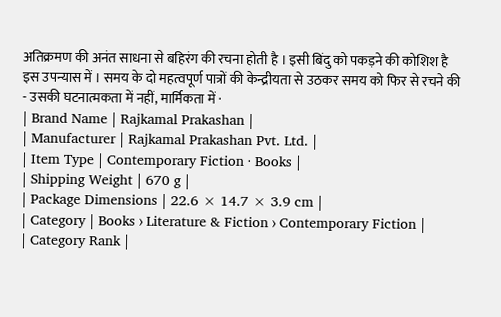अतिक्रमण की अनंत साधना से बहिरंग की रचना होती है । इसी बिंदु को पकड़ने की कोशिश है इस उपन्यास में । समय के दो महत्वपूर्ण पात्रों की केन्द्रीयता से उठकर समय को फिर से रचने की - उसकी घटनात्मकता में नहीं, मार्मिकता में ·
| Brand Name | Rajkamal Prakashan |
| Manufacturer | Rajkamal Prakashan Pvt. Ltd. |
| Item Type | Contemporary Fiction · Books |
| Shipping Weight | 670 g |
| Package Dimensions | 22.6 × 14.7 × 3.9 cm |
| Category | Books › Literature & Fiction › Contemporary Fiction |
| Category Rank |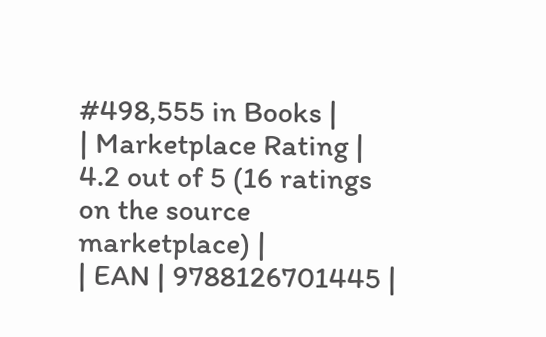#498,555 in Books |
| Marketplace Rating | 4.2 out of 5 (16 ratings on the source marketplace) |
| EAN | 9788126701445 |